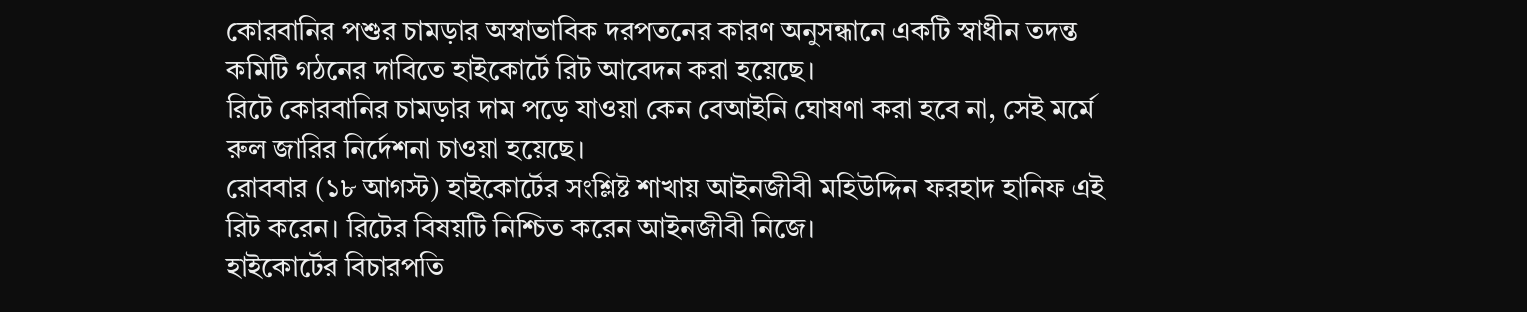কোরবানির পশুর চামড়ার অস্বাভাবিক দরপতনের কারণ অনুসন্ধানে একটি স্বাধীন তদন্ত কমিটি গঠনের দাবিতে হাইকোর্টে রিট আবেদন করা হয়েছে।
রিটে কোরবানির চামড়ার দাম পড়ে যাওয়া কেন বেআইনি ঘোষণা করা হবে না, সেই মর্মে রুল জারির নির্দেশনা চাওয়া হয়েছে।
রোববার (১৮ আগস্ট) হাইকোর্টের সংশ্লিষ্ট শাখায় আইনজীবী মহিউদ্দিন ফরহাদ হানিফ এই রিট করেন। রিটের বিষয়টি নিশ্চিত করেন আইনজীবী নিজে।
হাইকোর্টের বিচারপতি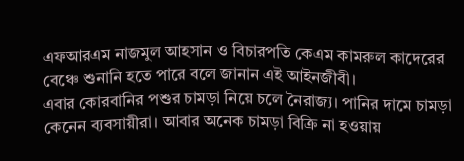এফআরএম নাজমুল আহসান ও বিচারপতি কেএম কামরুল কাদেরের বেঞ্চে শুনানি হতে পারে বলে জানান এই আইনজীবী।
এবার কোরবানির পশুর চামড়া নিয়ে চলে নৈরাজ্য। পানির দামে চামড়া কেনেন ব্যবসায়ীরা। আবার অনেক চামড়া বিক্রি না হওয়ায়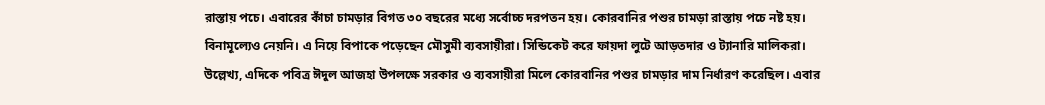রাস্তায় পচে। এবারের কাঁচা চামড়ার বিগত ৩০ বছরের মধ্যে সর্বোচ্চ দরপতন হয়। কোরবানির পশুর চামড়া রাস্তায় পচে নষ্ট হয়।
বিনামূল্যেও নেয়নি। এ নিয়ে বিপাকে পড়েছেন মৌসুমী ব্যবসায়ীরা। সিন্ডিকেট করে ফায়দা লুটে আড়তদার ও ট্যানারি মালিকরা।
উল্লেখ্য, এদিকে পবিত্র ঈদুল আজহা উপলক্ষে সরকার ও ব্যবসায়ীরা মিলে কোরবানির পশুর চামড়ার দাম নির্ধারণ করেছিল। এবার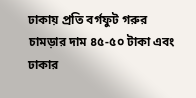ঢাকায় প্রতি বর্গফুট গরুর চামড়ার দাম ৪৫-৫০ টাকা এবং ঢাকার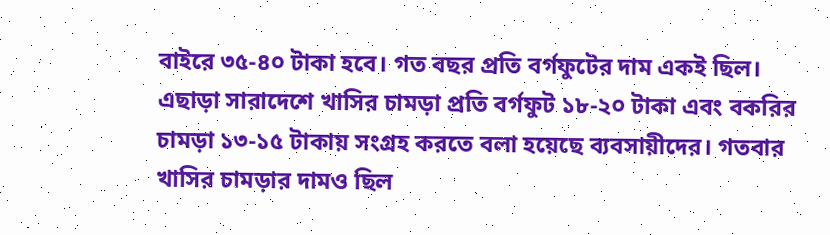বাইরে ৩৫-৪০ টাকা হবে। গত বছর প্রতি বর্গফুটের দাম একই ছিল।
এছাড়া সারাদেশে খাসির চামড়া প্রতি বর্গফুট ১৮-২০ টাকা এবং বকরির চামড়া ১৩-১৫ টাকায় সংগ্রহ করতে বলা হয়েছে ব্যবসায়ীদের। গতবার খাসির চামড়ার দামও ছিল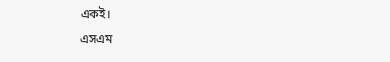একই।
এসএম